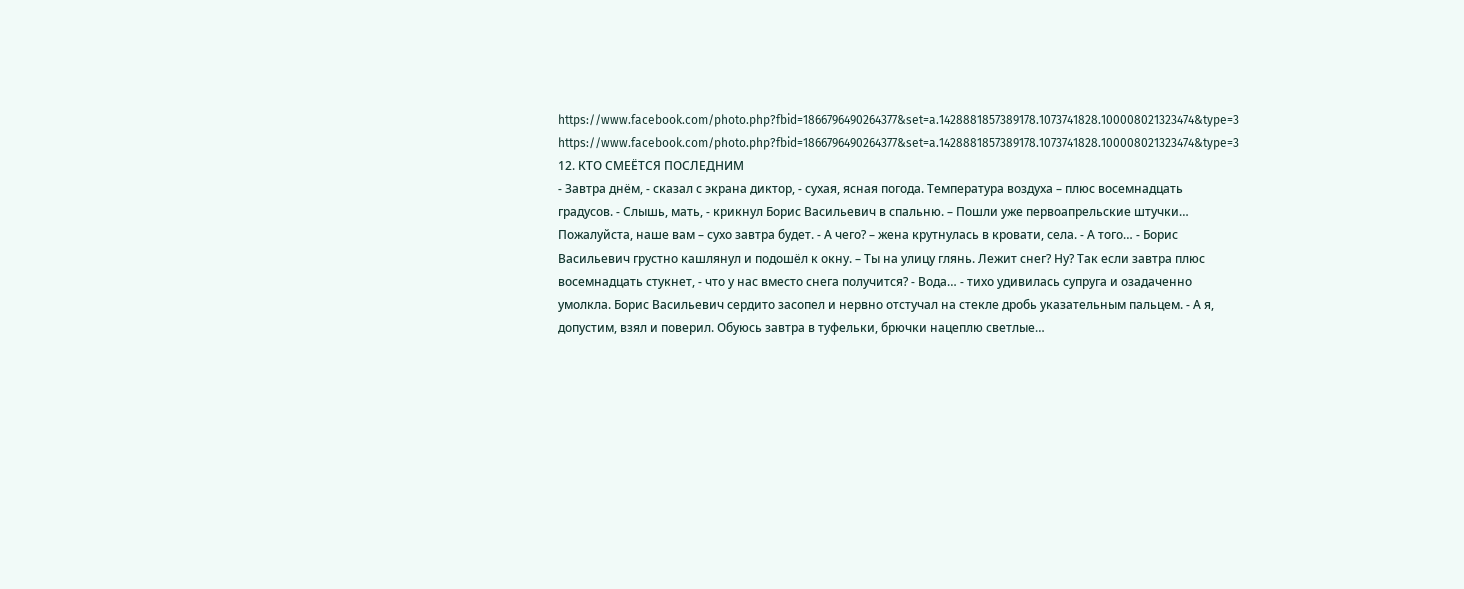https://www.facebook.com/photo.php?fbid=1866796490264377&set=a.1428881857389178.1073741828.100008021323474&type=3
https://www.facebook.com/photo.php?fbid=1866796490264377&set=a.1428881857389178.1073741828.100008021323474&type=3
12. КТО СМЕЁТСЯ ПОСЛЕДНИМ
- Завтра днём, - сказал с экрана диктор, - сухая, ясная погода. Температура воздуха – плюс восемнадцать градусов. - Слышь, мать, - крикнул Борис Васильевич в спальню. – Пошли уже первоапрельские штучки… Пожалуйста, наше вам – сухо завтра будет. - А чего? – жена крутнулась в кровати, села. - А того… - Борис Васильевич грустно кашлянул и подошёл к окну. – Ты на улицу глянь. Лежит снег? Ну? Так если завтра плюс восемнадцать стукнет, - что у нас вместо снега получится? - Вода… - тихо удивилась супруга и озадаченно умолкла. Борис Васильевич сердито засопел и нервно отстучал на стекле дробь указательным пальцем. - А я, допустим, взял и поверил. Обуюсь завтра в туфельки, брючки нацеплю светлые…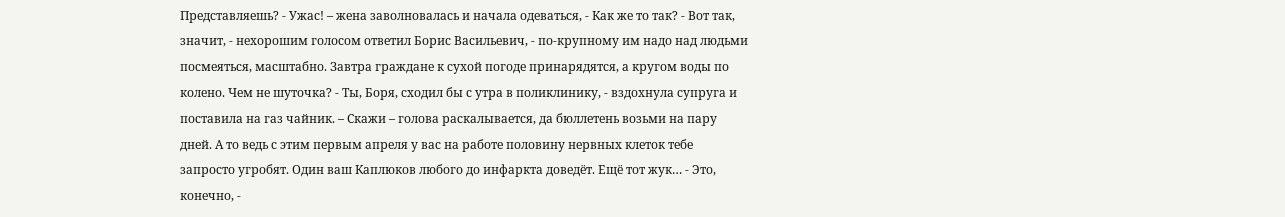Представляешь? - Ужас! – жена заволновалась и начала одеваться, - Как же то так? - Вот так, значит, - нехорошим голосом ответил Борис Васильевич, - по-крупному им надо над людьми посмеяться, масштабно. Завтра граждане к сухой погоде принарядятся, а кругом воды по колено. Чем не шуточка? - Ты, Боря, сходил бы с утра в поликлинику, - вздохнула супруга и поставила на газ чайник. – Скажи – голова раскалывается, да бюллетень возьми на пару дней. А то ведь с этим первым апреля у вас на работе половину нервных клеток тебе запросто угробят. Один ваш Каплюков любого до инфаркта доведёт. Ещё тот жук… - Это, конечно, -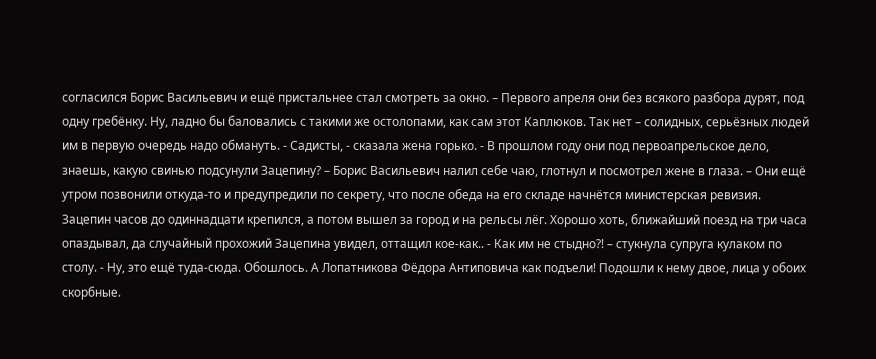согласился Борис Васильевич и ещё пристальнее стал смотреть за окно. – Первого апреля они без всякого разбора дурят, под одну гребёнку. Ну, ладно бы баловались с такими же остолопами, как сам этот Каплюков. Так нет – солидных, серьёзных людей им в первую очередь надо обмануть. - Садисты, - сказала жена горько. - В прошлом году они под первоапрельское дело, знаешь, какую свинью подсунули Зацепину? – Борис Васильевич налил себе чаю, глотнул и посмотрел жене в глаза. – Они ещё утром позвонили откуда-то и предупредили по секрету, что после обеда на его складе начнётся министерская ревизия. Зацепин часов до одиннадцати крепился, а потом вышел за город и на рельсы лёг. Хорошо хоть, ближайший поезд на три часа опаздывал, да случайный прохожий Зацепина увидел, оттащил кое-как.. - Как им не стыдно?! – стукнула супруга кулаком по столу. - Ну, это ещё туда-сюда. Обошлось. А Лопатникова Фёдора Антиповича как подъели! Подошли к нему двое, лица у обоих скорбные.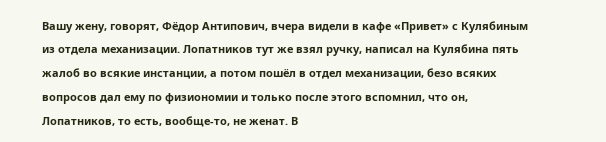Вашу жену, говорят, Фёдор Антипович, вчера видели в кафе «Привет» с Кулябиным из отдела механизации. Лопатников тут же взял ручку, написал на Кулябина пять жалоб во всякие инстанции, а потом пошёл в отдел механизации, безо всяких вопросов дал ему по физиономии и только после этого вспомнил, что он, Лопатников, то есть, вообще-то, не женат. В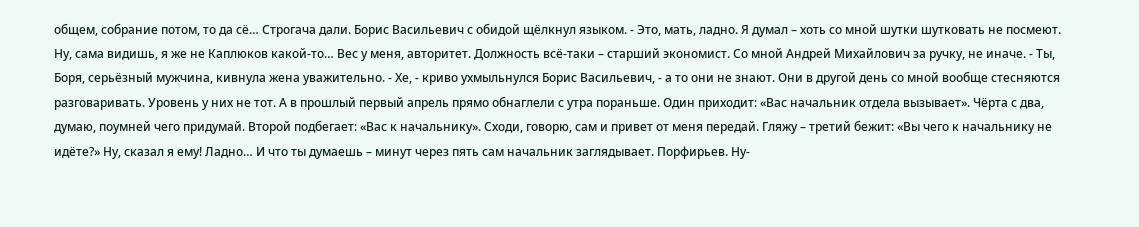общем, собрание потом, то да сё… Строгача дали. Борис Васильевич с обидой щёлкнул языком. - Это, мать, ладно. Я думал – хоть со мной шутки шутковать не посмеют. Ну, сама видишь, я же не Каплюков какой-то… Вес у меня, авторитет. Должность всё-таки – старший экономист. Со мной Андрей Михайлович за ручку, не иначе. - Ты, Боря, серьёзный мужчина, кивнула жена уважительно. - Хе, - криво ухмыльнулся Борис Васильевич, - а то они не знают. Они в другой день со мной вообще стесняются разговаривать. Уровень у них не тот. А в прошлый первый апрель прямо обнаглели с утра пораньше. Один приходит: «Вас начальник отдела вызывает». Чёрта с два, думаю, поумней чего придумай. Второй подбегает: «Вас к начальнику». Сходи, говорю, сам и привет от меня передай. Гляжу – третий бежит: «Вы чего к начальнику не идёте?» Ну, сказал я ему! Ладно… И что ты думаешь – минут через пять сам начальник заглядывает. Порфирьев. Ну-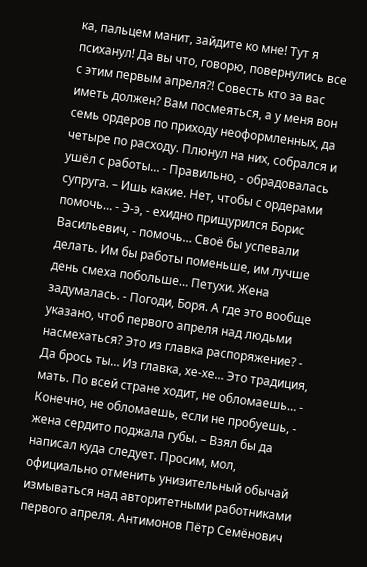ка, пальцем манит, зайдите ко мне! Тут я психанул! Да вы что, говорю, повернулись все с этим первым апреля?! Совесть кто за вас иметь должен? Вам посмеяться, а у меня вон семь ордеров по приходу неоформленных, да четыре по расходу. Плюнул на них, собрался и ушёл с работы… - Правильно, - обрадовалась супруга. – Ишь какие. Нет, чтобы с ордерами помочь… - Э-э, - ехидно прищурился Борис Васильевич, - помочь… Своё бы успевали делать. Им бы работы поменьше, им лучше день смеха побольше… Петухи. Жена задумалась. - Погоди, Боря. А где это вообще указано, чтоб первого апреля над людьми насмехаться? Это из главка распоряжение? - Да брось ты… Из главка, хе-хе… Это традиция, мать. По всей стране ходит, не обломаешь… - Конечно, не обломаешь, если не пробуешь, - жена сердито поджала губы. – Взял бы да написал куда следует. Просим, мол, официально отменить унизительный обычай измываться над авторитетными работниками первого апреля. Антимонов Пётр Семёнович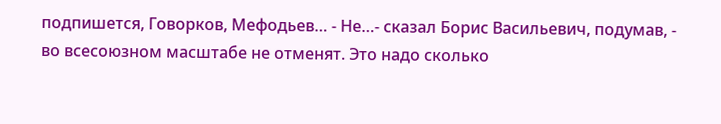подпишется, Говорков, Мефодьев… - Не…- сказал Борис Васильевич, подумав, - во всесоюзном масштабе не отменят. Это надо сколько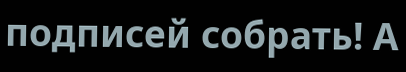подписей собрать! А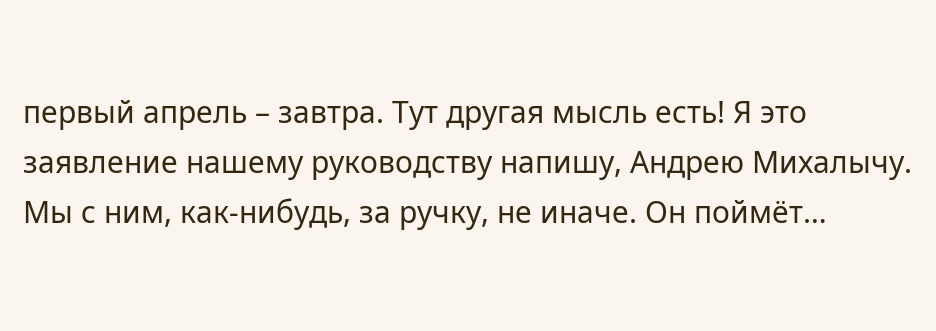первый апрель – завтра. Тут другая мысль есть! Я это заявление нашему руководству напишу, Андрею Михалычу. Мы с ним, как-нибудь, за ручку, не иначе. Он поймёт…